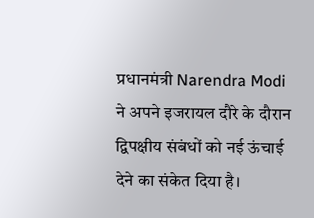प्रधानमंत्री Narendra Modi ने अपने इजरायल दौरे के दौरान द्विपक्षीय संबंधों को नई ऊंचाई देने का संकेत दिया है।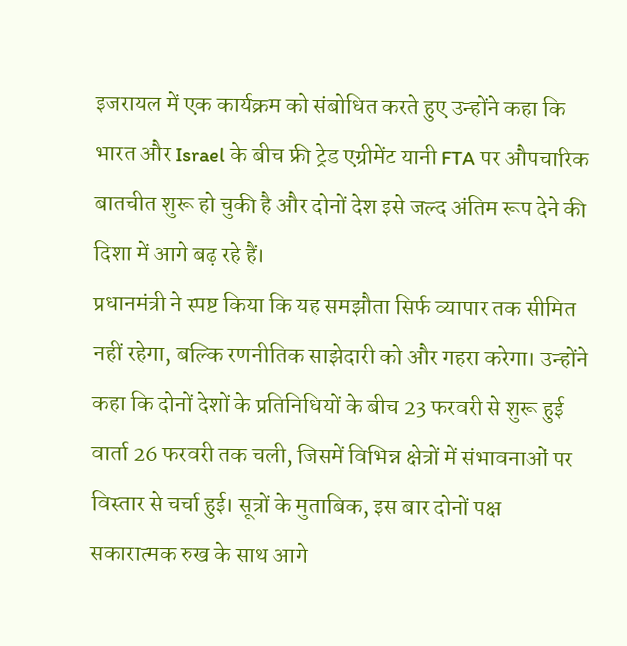इजरायल में एक कार्यक्रम को संबोधित करते हुए उन्होंने कहा कि भारत और Israel के बीच फ्री ट्रेड एग्रीमेंट यानी FTA पर औपचारिक बातचीत शुरू हो चुकी है और दोनों देश इसे जल्द अंतिम रूप देने की दिशा में आगे बढ़ रहे हैं।
प्रधानमंत्री ने स्पष्ट किया कि यह समझौता सिर्फ व्यापार तक सीमित नहीं रहेगा, बल्कि रणनीतिक साझेदारी को और गहरा करेगा। उन्होंने कहा कि दोनों देशों के प्रतिनिधियों के बीच 23 फरवरी से शुरू हुई वार्ता 26 फरवरी तक चली, जिसमें विभिन्न क्षेत्रों में संभावनाओं पर विस्तार से चर्चा हुई। सूत्रों के मुताबिक, इस बार दोनों पक्ष सकारात्मक रुख के साथ आगे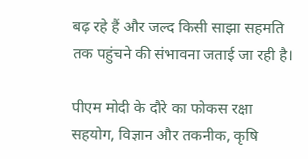बढ़ रहे हैं और जल्द किसी साझा सहमति तक पहुंचने की संभावना जताई जा रही है।

पीएम मोदी के दौरे का फोकस रक्षा सहयोग, विज्ञान और तकनीक, कृषि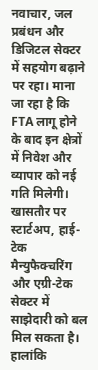नवाचार, जल प्रबंधन और डिजिटल सेक्टर में सहयोग बढ़ाने पर रहा। माना जा रहा है कि FTA लागू होने के बाद इन क्षेत्रों में निवेश और व्यापार को नई गति मिलेगी। खासतौर पर स्टार्टअप, हाई-टेक मैन्युफैक्चरिंग और एग्री-टेक सेक्टर में साझेदारी को बल मिल सकता है।
हालांकि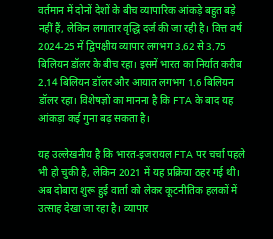वर्तमान में दोनों देशों के बीच व्यापारिक आंकड़े बहुत बड़े नहीं हैं, लेकिन लगातार वृद्धि दर्ज की जा रही है। वित्त वर्ष 2024-25 में द्विपक्षीय व्यापार लगभग 3.62 से 3.75 बिलियन डॉलर के बीच रहा। इसमें भारत का निर्यात करीब 2.14 बिलियन डॉलर और आयात लगभग 1.6 बिलियन डॉलर रहा। विशेषज्ञों का मानना है कि FTA के बाद यह आंकड़ा कई गुना बढ़ सकता है।

यह उल्लेखनीय है कि भारत-इजरायल FTA पर चर्चा पहले भी हो चुकी है, लेकिन 2021 में यह प्रक्रिया ठहर गई थी। अब दोबारा शुरू हुई वार्ता को लेकर कूटनीतिक हलकों में उत्साह देखा जा रहा है। व्यापार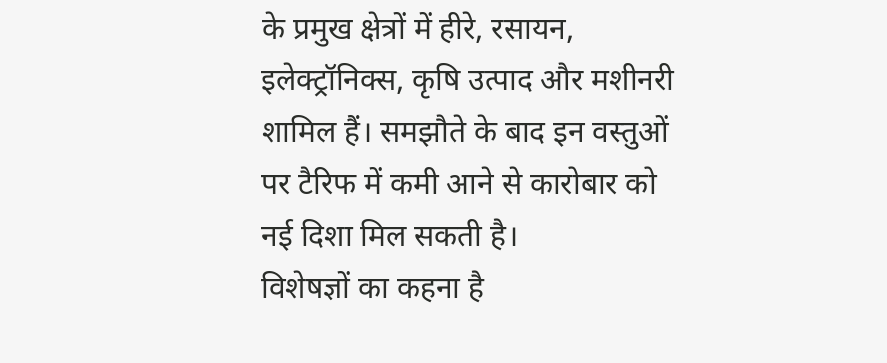के प्रमुख क्षेत्रों में हीरे, रसायन, इलेक्ट्रॉनिक्स, कृषि उत्पाद और मशीनरी शामिल हैं। समझौते के बाद इन वस्तुओं पर टैरिफ में कमी आने से कारोबार को नई दिशा मिल सकती है।
विशेषज्ञों का कहना है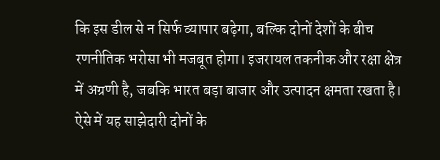कि इस डील से न सिर्फ व्यापार बढ़ेगा, बल्कि दोनों देशों के बीच रणनीतिक भरोसा भी मजबूत होगा। इजरायल तकनीक और रक्षा क्षेत्र में अग्रणी है, जबकि भारत बड़ा बाजार और उत्पादन क्षमता रखता है। ऐसे में यह साझेदारी दोनों के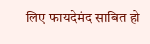लिए फायदेमंद साबित हो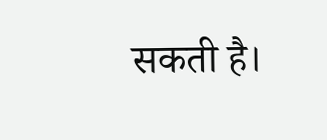सकती है।